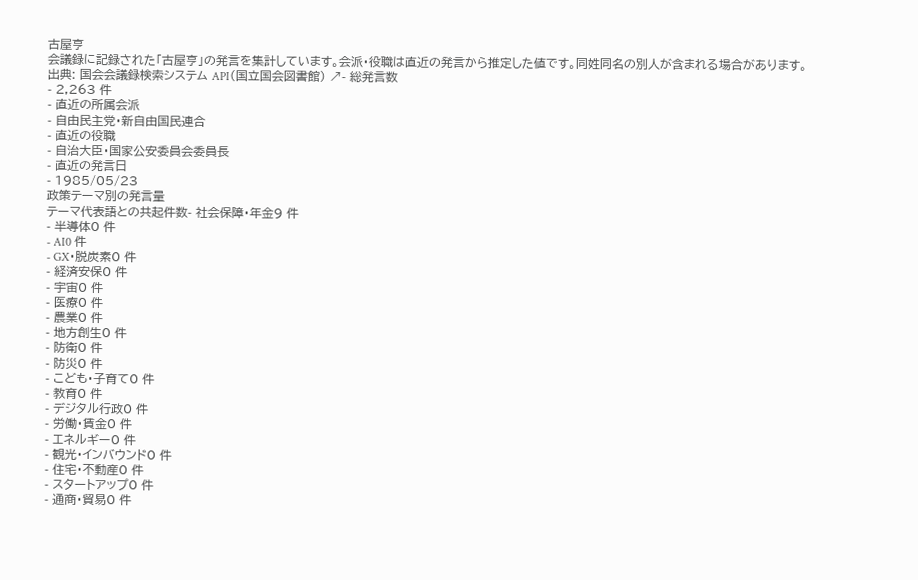古屋亨
会議録に記録された「古屋亨」の発言を集計しています。会派・役職は直近の発言から推定した値です。同姓同名の別人が含まれる場合があります。
出典: 国会会議録検索システム API(国立国会図書館) ↗- 総発言数
- 2,263 件
- 直近の所属会派
- 自由民主党・新自由国民連合
- 直近の役職
- 自治大臣・国家公安委員会委員長
- 直近の発言日
- 1985/05/23
政策テーマ別の発言量
テーマ代表語との共起件数- 社会保障・年金9 件
- 半導体0 件
- AI0 件
- GX・脱炭素0 件
- 経済安保0 件
- 宇宙0 件
- 医療0 件
- 農業0 件
- 地方創生0 件
- 防衛0 件
- 防災0 件
- こども・子育て0 件
- 教育0 件
- デジタル行政0 件
- 労働・賃金0 件
- エネルギー0 件
- 観光・インバウンド0 件
- 住宅・不動産0 件
- スタートアップ0 件
- 通商・貿易0 件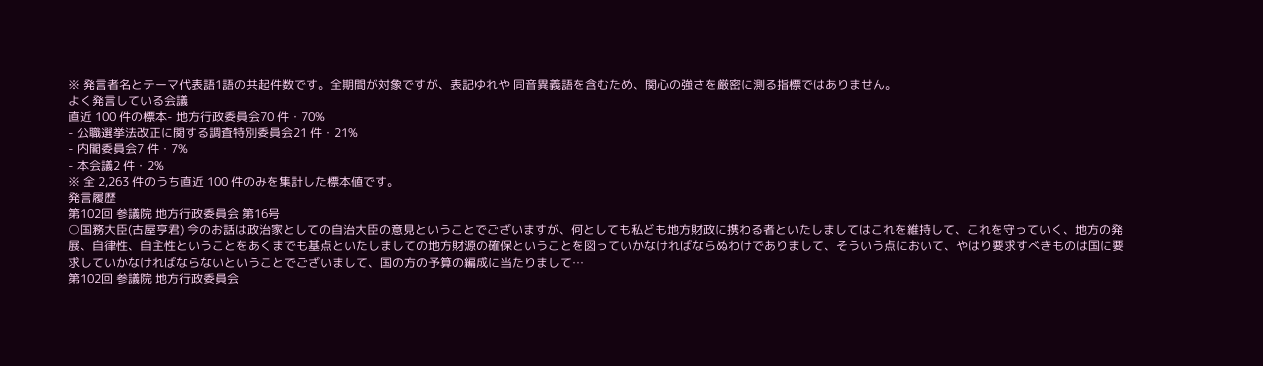※ 発言者名とテーマ代表語1語の共起件数です。全期間が対象ですが、表記ゆれや 同音異義語を含むため、関心の強さを厳密に測る指標ではありません。
よく発言している会議
直近 100 件の標本- 地方行政委員会70 件・70%
- 公職選挙法改正に関する調査特別委員会21 件・21%
- 内閣委員会7 件・7%
- 本会議2 件・2%
※ 全 2,263 件のうち直近 100 件のみを集計した標本値です。
発言履歴
第102回 参議院 地方行政委員会 第16号
○国務大臣(古屋亨君) 今のお話は政治家としての自治大臣の意見ということでございますが、何としても私ども地方財政に携わる者といたしましてはこれを維持して、これを守っていく、地方の発展、自律性、自主性ということをあくまでも基点といたしましての地方財源の確保ということを図っていかなければならぬわけでありまして、そういう点において、やはり要求すべきものは国に要求していかなければならないということでございまして、国の方の予算の編成に当たりまして…
第102回 参議院 地方行政委員会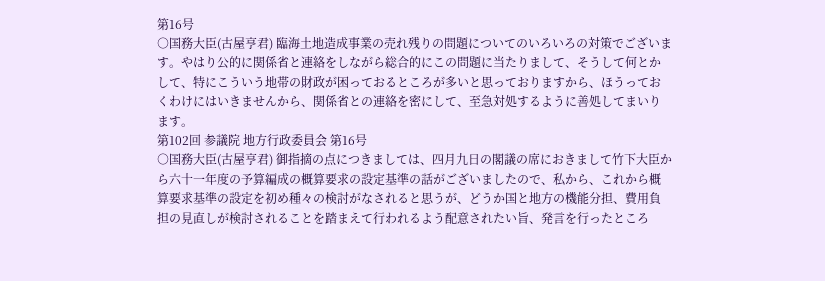第16号
○国務大臣(古屋亨君) 臨海土地造成事業の売れ残りの問題についてのいろいろの対策でございます。やはり公的に関係省と連絡をしながら総合的にこの問題に当たりまして、そうして何とかして、特にこういう地帯の財政が困っておるところが多いと思っておりますから、ほうっておくわけにはいきませんから、関係省との連絡を密にして、至急対処するように善処してまいります。
第102回 参議院 地方行政委員会 第16号
○国務大臣(古屋亨君) 御指摘の点につきましては、四月九日の閣議の席におきまして竹下大臣から六十一年度の予算編成の概算要求の設定基準の話がございましたので、私から、これから概算要求基準の設定を初め種々の検討がなされると思うが、どうか国と地方の機能分担、費用負担の見直しが検討されることを踏まえて行われるよう配意されたい旨、発言を行ったところ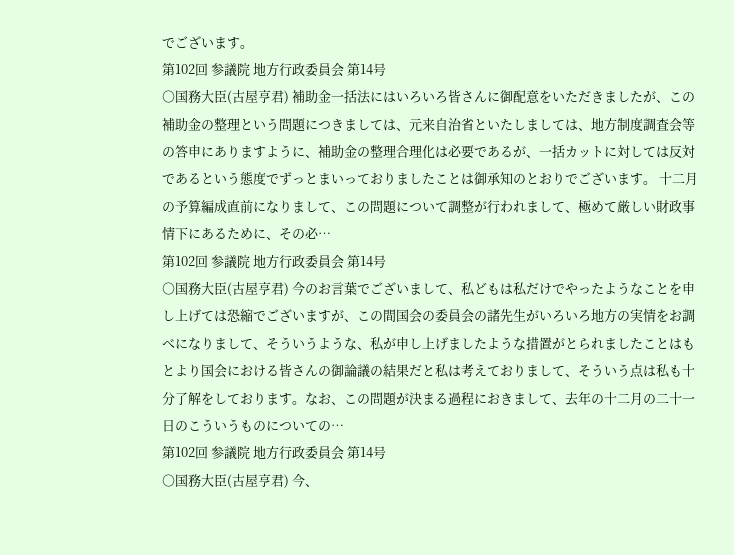でございます。
第102回 参議院 地方行政委員会 第14号
○国務大臣(古屋亨君) 補助金一括法にはいろいろ皆さんに御配意をいただきましたが、この補助金の整理という問題につきましては、元来自治省といたしましては、地方制度調査会等の答申にありますように、補助金の整理合理化は必要であるが、一括カットに対しては反対であるという態度でずっとまいっておりましたことは御承知のとおりでございます。 十二月の予算編成直前になりまして、この問題について調整が行われまして、極めて厳しい財政事情下にあるために、その必…
第102回 参議院 地方行政委員会 第14号
○国務大臣(古屋亨君) 今のお言葉でございまして、私どもは私だけでやったようなことを申し上げては恐縮でございますが、この間国会の委員会の諸先生がいろいろ地方の実情をお調べになりまして、そういうような、私が申し上げましたような措置がとられましたことはもとより国会における皆さんの御論議の結果だと私は考えておりまして、そういう点は私も十分了解をしております。なお、この問題が決まる過程におきまして、去年の十二月の二十一日のこういうものについての…
第102回 参議院 地方行政委員会 第14号
○国務大臣(古屋亨君) 今、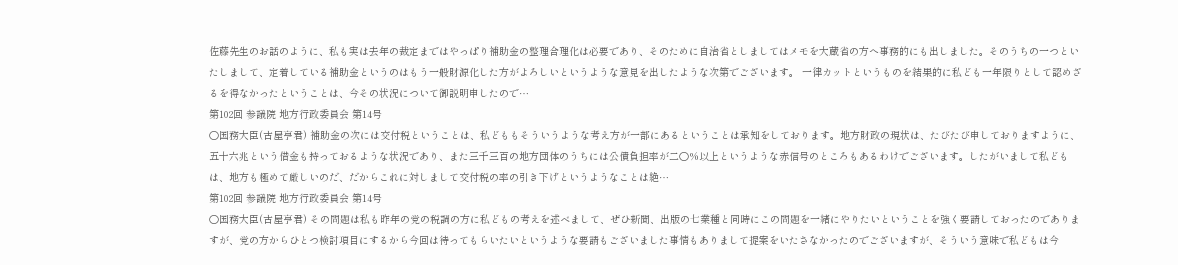佐藤先生のお話のように、私も実は去年の裁定まではやっぱり補助金の整理合理化は必要であり、そのために自治省としましてはメモを大蔵省の方へ事務的にも出しました。そのうちの一つといたしまして、定着している補助金というのはもう一般財源化した方がよろしいというような意見を出したような次第でございます。 一律カットというものを結果的に私ども一年限りとして認めざるを得なかったということは、今その状況について御説明申したので…
第102回 参議院 地方行政委員会 第14号
○国務大臣(古屋亨君) 補助金の次には交付税ということは、私どももそういうような考え方が一部にあるということは承知をしております。地方財政の現状は、たびたび申しておりますように、五十六兆という借金も持っておるような状況であり、また三千三百の地方団体のうちには公債負担率が二〇%以上というような赤信号のところもあるわけでございます。したがいまして私どもは、地方も極めて厳しいのだ、だからこれに対しまして交付税の率の引き下げというようなことは絶…
第102回 参議院 地方行政委員会 第14号
○国務大臣(古屋亨君) その問題は私も昨年の党の税調の方に私どもの考えを述べまして、ぜひ新聞、出版の七業種と同時にこの問題を一緒にやりたいということを強く要請しておったのでありますが、党の方からひとつ検討項目にするから今回は待ってもらいたいというような要請もございました事情もありまして提案をいたさなかったのでございますが、そういう意味で私どもは今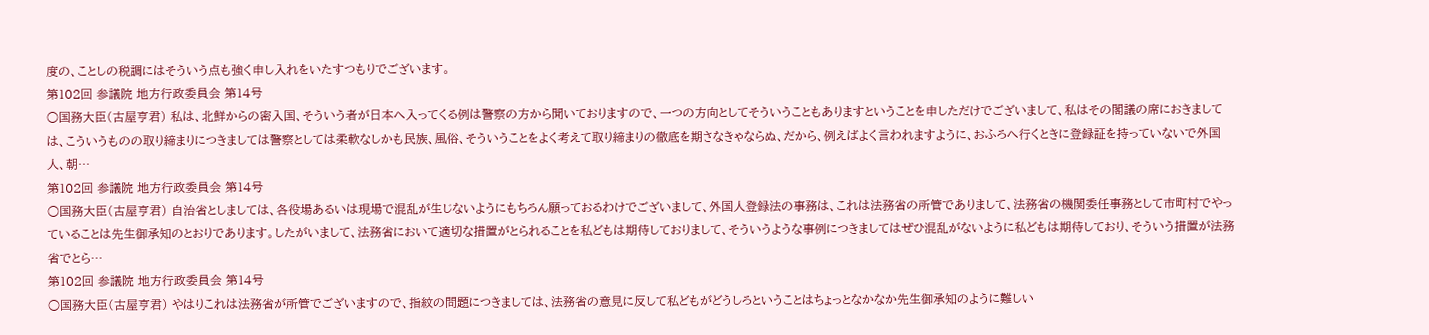度の、ことしの税調にはそういう点も強く申し入れをいたすつもりでございます。
第102回 参議院 地方行政委員会 第14号
○国務大臣(古屋亨君) 私は、北鮮からの密入国、そういう者が日本へ入ってくる例は警察の方から聞いておりますので、一つの方向としてそういうこともありますということを申しただけでございまして、私はその閣議の席におきましては、こういうものの取り締まりにつきましては警察としては柔軟なしかも民族、風俗、そういうことをよく考えて取り締まりの徹底を期さなきゃならぬ、だから、例えばよく言われますように、おふろへ行くときに登録証を持っていないで外国人、朝…
第102回 参議院 地方行政委員会 第14号
○国務大臣(古屋亨君) 自治省としましては、各役場あるいは現場で混乱が生じないようにもちろん願っておるわけでございまして、外国人登録法の事務は、これは法務省の所管でありまして、法務省の機関委任事務として市町村でやっていることは先生御承知のとおりであります。したがいまして、法務省において適切な措置がとられることを私どもは期待しておりまして、そういうような事例につきましてはぜひ混乱がないように私どもは期待しており、そういう措置が法務省でとら…
第102回 参議院 地方行政委員会 第14号
○国務大臣(古屋亨君) やはりこれは法務省が所管でございますので、指紋の問題につきましては、法務省の意見に反して私どもがどうしろということはちょっとなかなか先生御承知のように難しい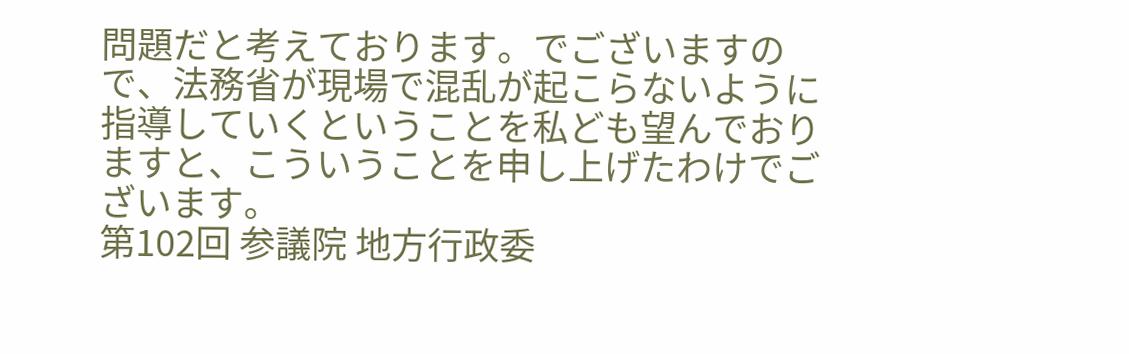問題だと考えております。でございますので、法務省が現場で混乱が起こらないように指導していくということを私ども望んでおりますと、こういうことを申し上げたわけでございます。
第102回 参議院 地方行政委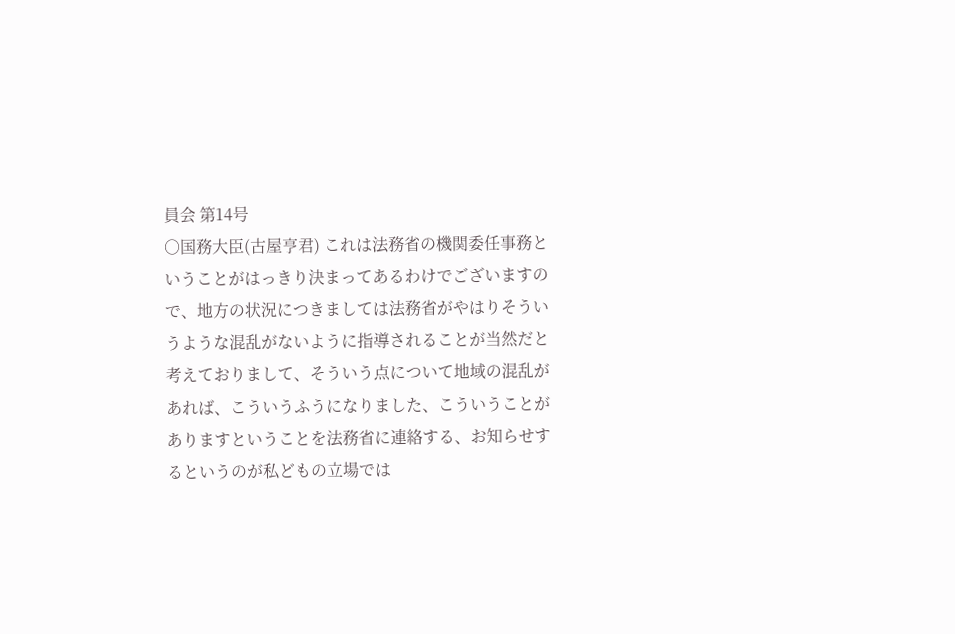員会 第14号
○国務大臣(古屋亨君) これは法務省の機関委任事務ということがはっきり決まってあるわけでございますので、地方の状況につきましては法務省がやはりそういうような混乱がないように指導されることが当然だと考えておりまして、そういう点について地域の混乱があれば、こういうふうになりました、こういうことがありますということを法務省に連絡する、お知らせするというのが私どもの立場では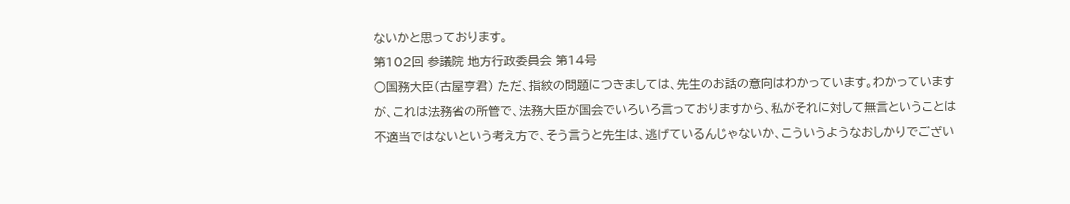ないかと思っております。
第102回 参議院 地方行政委員会 第14号
○国務大臣(古屋亨君) ただ、指紋の問題につきましては、先生のお話の意向はわかっています。わかっていますが、これは法務省の所管で、法務大臣が国会でいろいろ言っておりますから、私がそれに対して無言ということは不適当ではないという考え方で、そう言うと先生は、逃げているんじゃないか、こういうようなおしかりでござい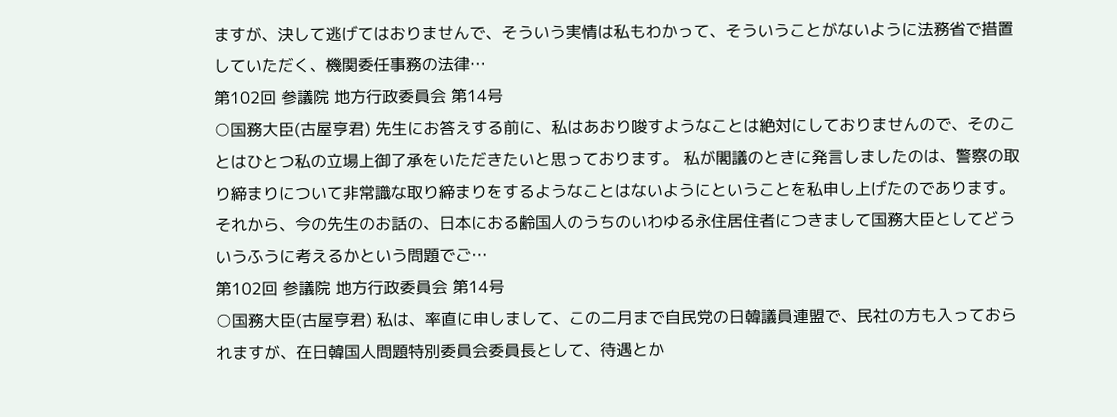ますが、決して逃げてはおりませんで、そういう実情は私もわかって、そういうことがないように法務省で措置していただく、機関委任事務の法律…
第102回 参議院 地方行政委員会 第14号
○国務大臣(古屋亨君) 先生にお答えする前に、私はあおり唆すようなことは絶対にしておりませんので、そのことはひとつ私の立場上御了承をいただきたいと思っております。 私が閣議のときに発言しましたのは、警察の取り締まりについて非常識な取り締まりをするようなことはないようにということを私申し上げたのであります。 それから、今の先生のお話の、日本におる齢国人のうちのいわゆる永住居住者につきまして国務大臣としてどういうふうに考えるかという問題でご…
第102回 参議院 地方行政委員会 第14号
○国務大臣(古屋亨君) 私は、率直に申しまして、この二月まで自民党の日韓議員連盟で、民社の方も入っておられますが、在日韓国人問題特別委員会委員長として、待遇とか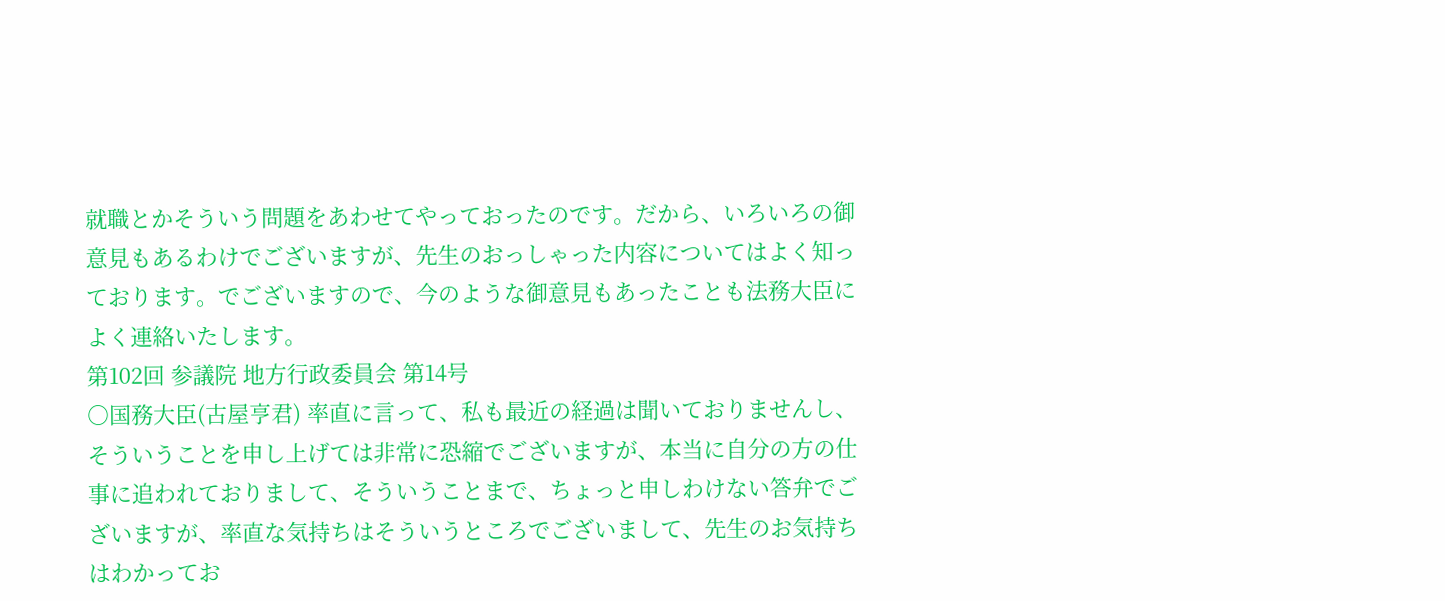就職とかそういう問題をあわせてやっておったのです。だから、いろいろの御意見もあるわけでございますが、先生のおっしゃった内容についてはよく知っております。でございますので、今のような御意見もあったことも法務大臣によく連絡いたします。
第102回 参議院 地方行政委員会 第14号
○国務大臣(古屋亨君) 率直に言って、私も最近の経過は聞いておりませんし、そういうことを申し上げては非常に恐縮でございますが、本当に自分の方の仕事に追われておりまして、そういうことまで、ちょっと申しわけない答弁でございますが、率直な気持ちはそういうところでございまして、先生のお気持ちはわかってお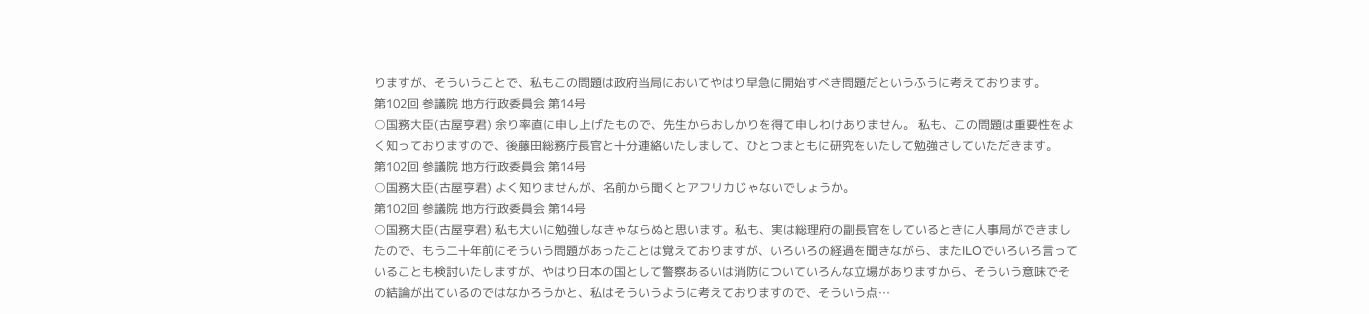りますが、そういうことで、私もこの問題は政府当局においてやはり早急に開始すべき問題だというふうに考えております。
第102回 参議院 地方行政委員会 第14号
○国務大臣(古屋亨君) 余り率直に申し上げたもので、先生からおしかりを得て申しわけありません。 私も、この問題は重要性をよく知っておりますので、後藤田総務庁長官と十分連絡いたしまして、ひとつまともに研究をいたして勉強さしていただきます。
第102回 参議院 地方行政委員会 第14号
○国務大臣(古屋亨君) よく知りませんが、名前から聞くとアフリカじゃないでしょうか。
第102回 参議院 地方行政委員会 第14号
○国務大臣(古屋亨君) 私も大いに勉強しなきゃならぬと思います。私も、実は総理府の副長官をしているときに人事局ができましたので、もう二十年前にそういう問題があったことは覚えておりますが、いろいろの経過を聞きながら、またILOでいろいろ言っていることも検討いたしますが、やはり日本の国として警察あるいは消防についていろんな立場がありますから、そういう意味でその結論が出ているのではなかろうかと、私はそういうように考えておりますので、そういう点…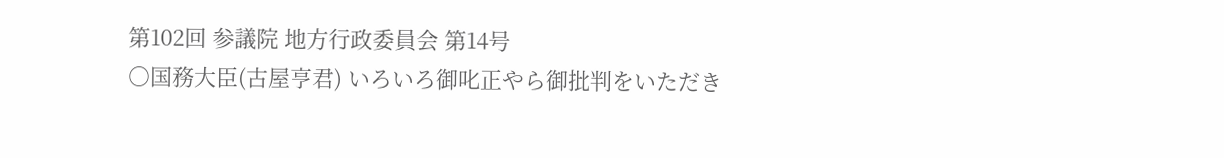第102回 参議院 地方行政委員会 第14号
○国務大臣(古屋亨君) いろいろ御叱正やら御批判をいただき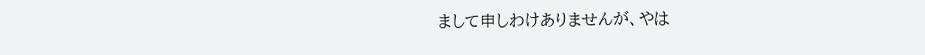まして申しわけありませんが、やは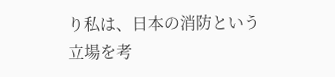り私は、日本の消防という立場を考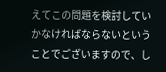えてこの問題を検討していかなければならないということでございますので、し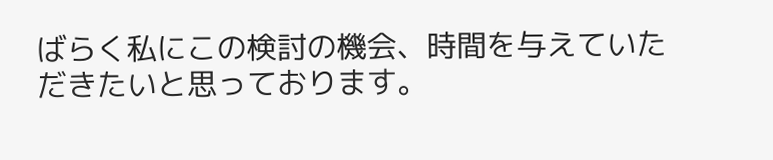ばらく私にこの検討の機会、時間を与えていただきたいと思っております。